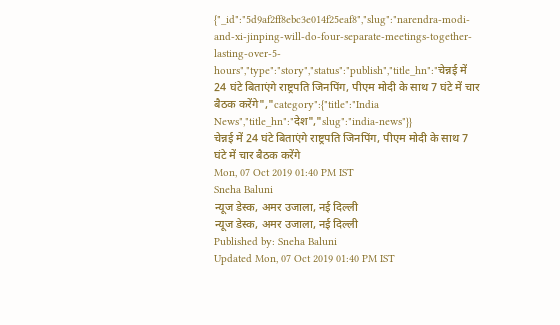{"_id":"5d9af2ff8ebc3e014f25eaf8","slug":"narendra-modi-and-xi-jinping-will-do-four-separate-meetings-together-lasting-over-5-hours","type":"story","status":"publish","title_hn":"चेन्नई में 24 घंटे बिताएंगे राष्ट्रपति जिनपिंग, पीएम मोदी के साथ 7 घंटे में चार बैठक करेंगे","category":{"title":"India News","title_hn":"देश","slug":"india-news"}}
चेन्नई में 24 घंटे बिताएंगे राष्ट्रपति जिनपिंग, पीएम मोदी के साथ 7 घंटे में चार बैठक करेंगे
Mon, 07 Oct 2019 01:40 PM IST
Sneha Baluni
न्यूज डेस्क, अमर उजाला, नई दिल्ली
न्यूज डेस्क, अमर उजाला, नई दिल्ली
Published by: Sneha Baluni
Updated Mon, 07 Oct 2019 01:40 PM IST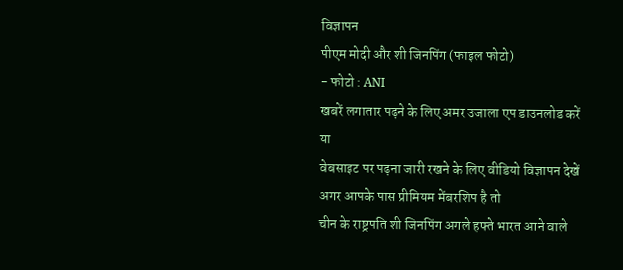विज्ञापन
पीएम मोदी और शी जिनपिंग (फाइल फोटो)
- फोटो : ANI
खबरें लगातार पढ़ने के लिए अमर उजाला एप डाउनलोड करें
या
वेबसाइट पर पढ़ना जारी रखने के लिए वीडियो विज्ञापन देखें
अगर आपके पास प्रीमियम मेंबरशिप है तो
चीन के राष्ट्रपति शी जिनपिंग अगले हफ्ते भारत आने वाले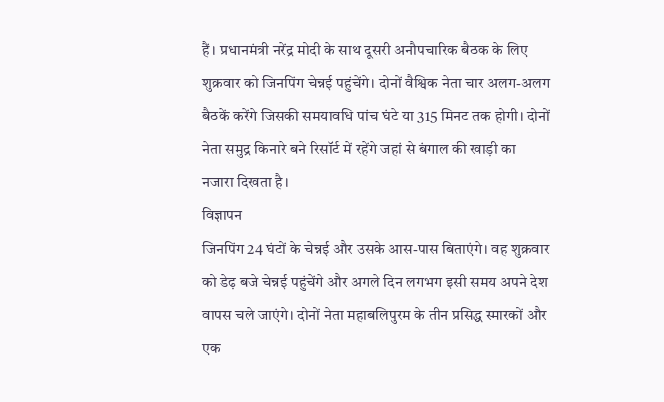हैं। प्रधानमंत्री नरेंद्र मोदी के साथ दूसरी अनौपचारिक बैठक के लिए शुक्रवार को जिनपिंग चेन्नई पहुंचेंगे। दोनों वैश्विक नेता चार अलग-अलग बैठकें करेंगे जिसकी समयावधि पांच घंटे या 315 मिनट तक होगी। दोनों नेता समुद्र किनारे बने रिसॉर्ट में रहेंगे जहां से बंगाल की खाड़ी का नजारा दिखता है।
विज्ञापन
जिनपिंग 24 घंटों के चेन्नई और उसके आस-पास बिताएंगे। वह शुक्रवार को डेढ़ बजे चेन्नई पहुंचेंगे और अगले दिन लगभग इसी समय अपने देश वापस चले जाएंगे। दोनों नेता महाबलिपुरम के तीन प्रसिद्ध स्मारकों और एक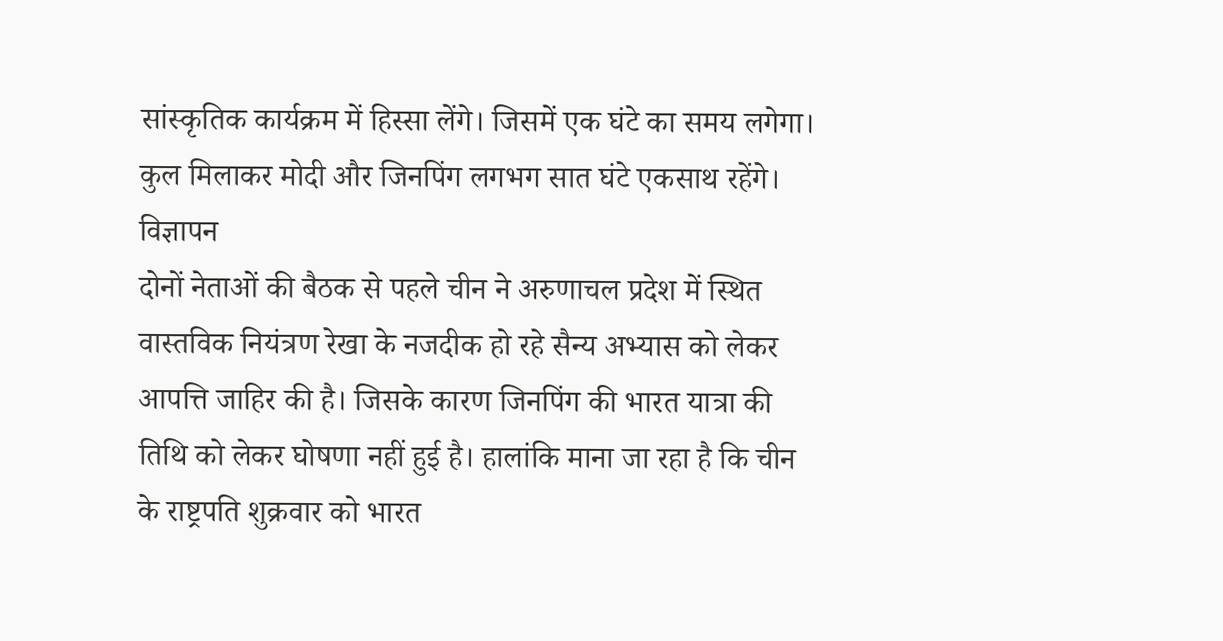सांस्कृतिक कार्यक्रम में हिस्सा लेंगे। जिसमें एक घंटे का समय लगेगा। कुल मिलाकर मोदी और जिनपिंग लगभग सात घंटे एकसाथ रहेंगे।
विज्ञापन
दोनों नेताओं की बैठक से पहले चीन ने अरुणाचल प्रदेश में स्थित वास्तविक नियंत्रण रेखा के नजदीक हो रहे सैन्य अभ्यास को लेकर आपत्ति जाहिर की है। जिसके कारण जिनपिंग की भारत यात्रा की तिथि को लेकर घोषणा नहीं हुई है। हालांकि माना जा रहा है कि चीन के राष्ट्रपति शुक्रवार को भारत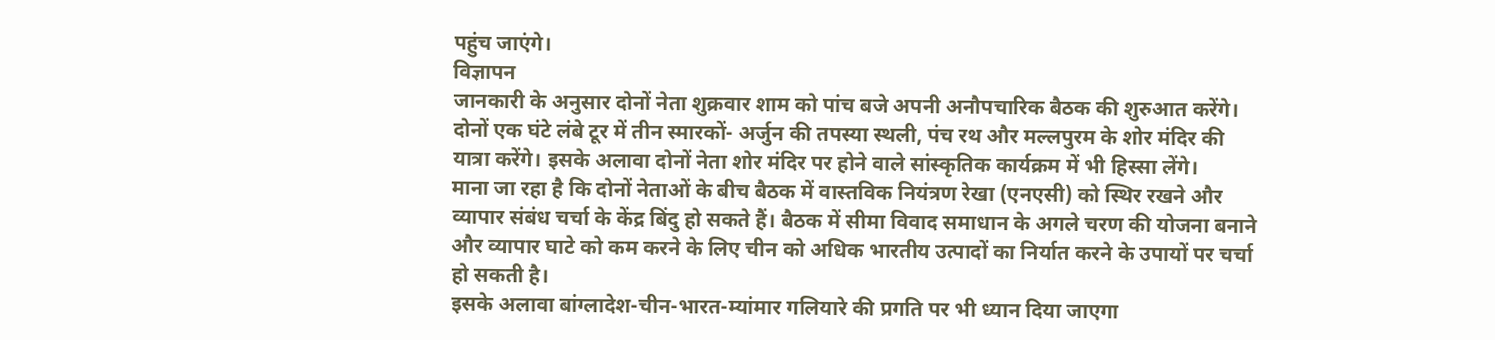पहुंच जाएंगे।
विज्ञापन
जानकारी के अनुसार दोनों नेता शुक्रवार शाम को पांच बजे अपनी अनौपचारिक बैठक की शुरुआत करेंगे। दोनों एक घंटे लंबे टूर में तीन स्मारकों- अर्जुन की तपस्या स्थली, पंच रथ और मल्लपुरम के शोर मंदिर की यात्रा करेंगे। इसके अलावा दोनों नेता शोर मंदिर पर होने वाले सांस्कृतिक कार्यक्रम में भी हिस्सा लेंगे।
माना जा रहा है कि दोनों नेताओं के बीच बैठक में वास्तविक नियंत्रण रेखा (एनएसी) को स्थिर रखने और व्यापार संबंध चर्चा के केंद्र बिंदु हो सकते हैं। बैठक में सीमा विवाद समाधान के अगले चरण की योजना बनाने और व्यापार घाटे को कम करने के लिए चीन को अधिक भारतीय उत्पादों का निर्यात करने के उपायों पर चर्चा हो सकती है।
इसके अलावा बांग्लादेश-चीन-भारत-म्यांमार गलियारे की प्रगति पर भी ध्यान दिया जाएगा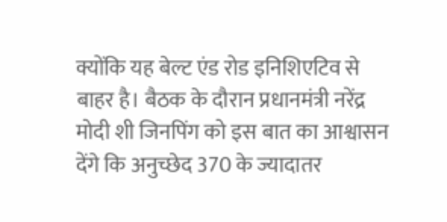क्योंकि यह बेल्ट एंड रोड इनिशिएटिव से बाहर है। बैठक के दौरान प्रधानमंत्री नरेंद्र मोदी शी जिनपिंग को इस बात का आश्वासन देंगे कि अनुच्छेद 370 के ज्यादातर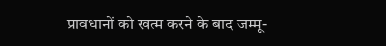प्रावधानों को खत्म करने के बाद जम्मू-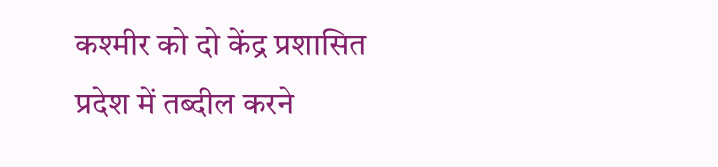कश्मीर को दो केंद्र प्रशासित प्रदेश में तब्दील करने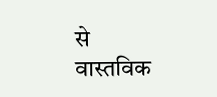से वास्तविक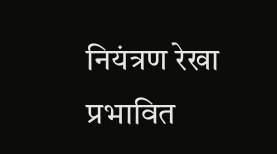नियंत्रण रेखा प्रभावित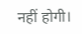नहीं होगी।